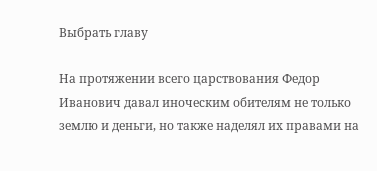Выбрать главу

На протяжении всего царствования Федор Иванович давал иноческим обителям не только землю и деньги, но также наделял их правами на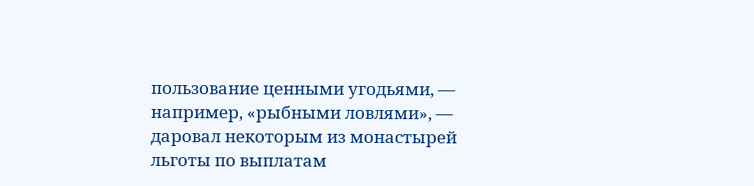пользование ценными угодьями, — например, «рыбными ловлями», — даровал некоторым из монастырей льготы по выплатам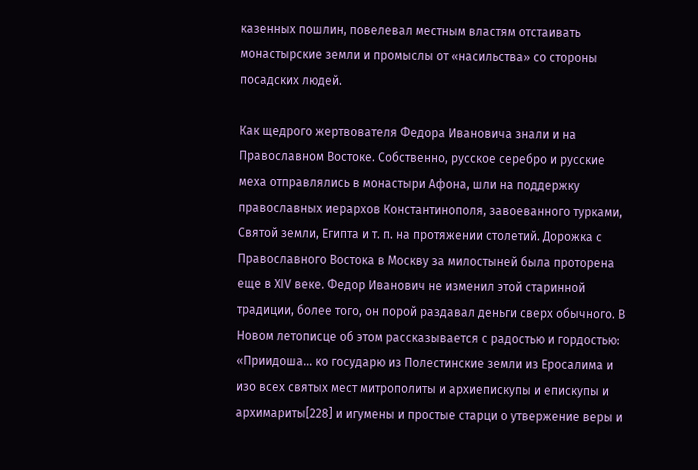казенных пошлин, повелевал местным властям отстаивать монастырские земли и промыслы от «насильства» со стороны посадских людей.

Как щедрого жертвователя Федора Ивановича знали и на Православном Востоке. Собственно, русское серебро и русские меха отправлялись в монастыри Афона, шли на поддержку православных иерархов Константинополя, завоеванного турками, Святой земли, Египта и т. п. на протяжении столетий. Дорожка с Православного Востока в Москву за милостыней была проторена еще в XIV веке. Федор Иванович не изменил этой старинной традиции, более того, он порой раздавал деньги сверх обычного. В Новом летописце об этом рассказывается с радостью и гордостью: «Приидоша… ко государю из Полестинские земли из Еросалима и изо всех святых мест митрополиты и архиепискупы и епискупы и архимариты[228] и игумены и простые старци о утвержение веры и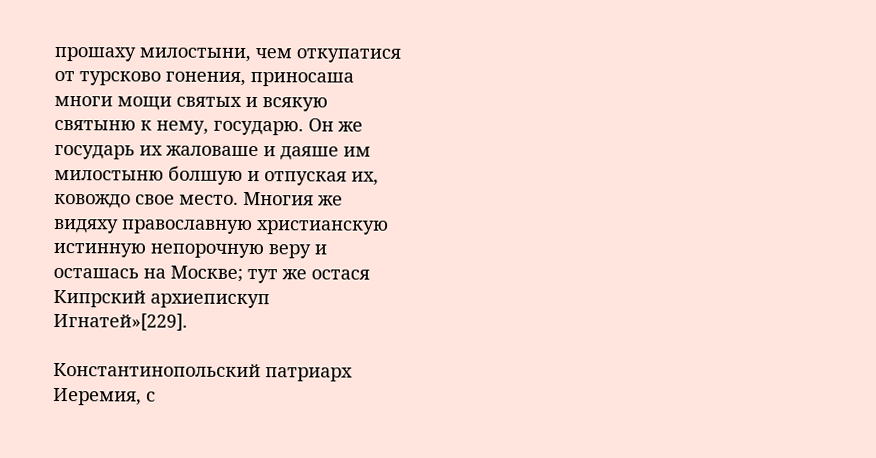прошаху милостыни, чем откупатися от турсково гонения, приносаша многи мощи святых и всякую святыню к нему, государю. Он же государь их жаловаше и даяше им милостыню болшую и отпуская их, ковождо свое место. Многия же видяху православную христианскую истинную непорочную веру и осташась на Москве; тут же остася Кипрский архиепискуп Игнатей»[229].

Константинопольский патриарх Иеремия, с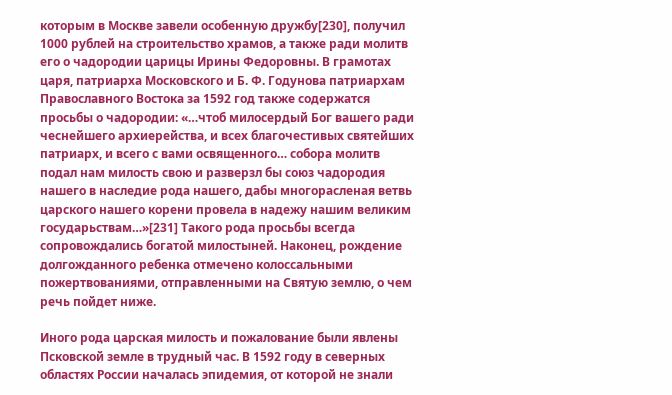которым в Москве завели особенную дружбу[230], получил 1000 рублей на строительство храмов, а также ради молитв его о чадородии царицы Ирины Федоровны. В грамотах царя, патриарха Московского и Б. Ф. Годунова патриархам Православного Востока за 1592 год также содержатся просьбы о чадородии: «…чтоб милосердый Бог вашего ради чеснейшего архиерейства, и всех благочестивых святейших патриарх, и всего с вами освященного… собора молитв подал нам милость свою и разверзл бы союз чадородия нашего в наследие рода нашего, дабы многорасленая ветвь царского нашего корени провела в надежу нашим великим государьствам…»[231] Такого рода просьбы всегда сопровождались богатой милостыней. Наконец, рождение долгожданного ребенка отмечено колоссальными пожертвованиями, отправленными на Святую землю, о чем речь пойдет ниже.

Иного рода царская милость и пожалование были явлены Псковской земле в трудный час. В 1592 году в северных областях России началась эпидемия, от которой не знали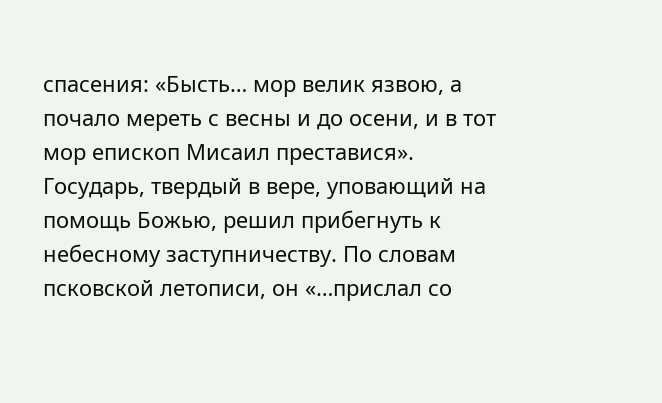спасения: «Бысть… мор велик язвою, а почало мереть с весны и до осени, и в тот мор епископ Мисаил преставися». Государь, твердый в вере, уповающий на помощь Божью, решил прибегнуть к небесному заступничеству. По словам псковской летописи, он «…прислал со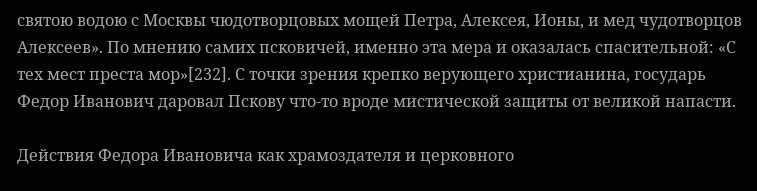святою водою с Москвы чюдотворцовых мощей Петра, Алексея, Ионы, и мед чудотворцов Алексеев». По мнению самих псковичей, именно эта мера и оказалась спасительной: «С тех мест преста мор»[232]. С точки зрения крепко верующего христианина, государь Федор Иванович даровал Пскову что-то вроде мистической защиты от великой напасти.

Действия Федора Ивановича как храмоздателя и церковного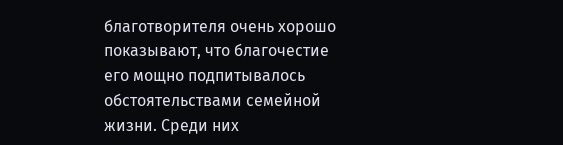благотворителя очень хорошо показывают, что благочестие его мощно подпитывалось обстоятельствами семейной жизни. Среди них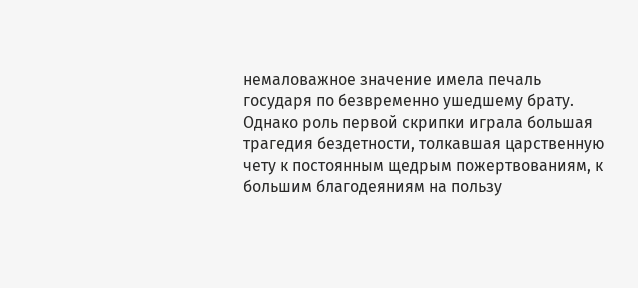немаловажное значение имела печаль государя по безвременно ушедшему брату. Однако роль первой скрипки играла большая трагедия бездетности, толкавшая царственную чету к постоянным щедрым пожертвованиям, к большим благодеяниям на пользу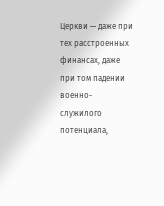Церкви — даже при тех расстроенных финансах, даже при том падении военно-служилого потенциала,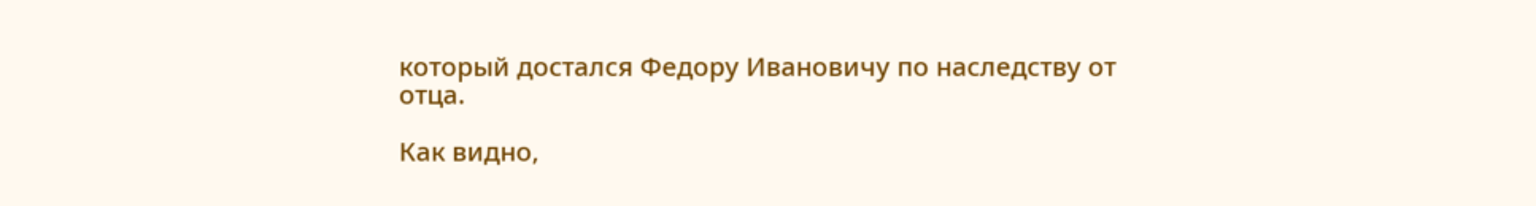который достался Федору Ивановичу по наследству от отца.

Как видно,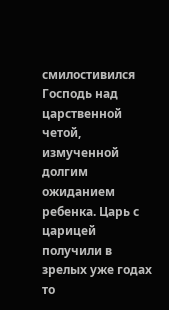смилостивился Господь над царственной четой, измученной долгим ожиданием ребенка. Царь с царицей получили в зрелых уже годах то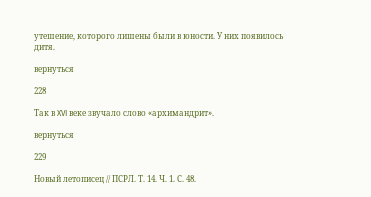утешение, которого лишены были в юности. У них появилось дитя.

вернуться

228

Так в XVI веке звучало слово «архимандрит».

вернуться

229

Новый летописец // ПСРЛ. Т. 14. Ч. 1. С. 48.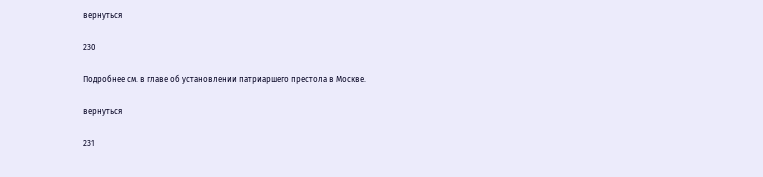вернуться

230

Подробнее см. в главе об установлении патриаршего престола в Москве.

вернуться

231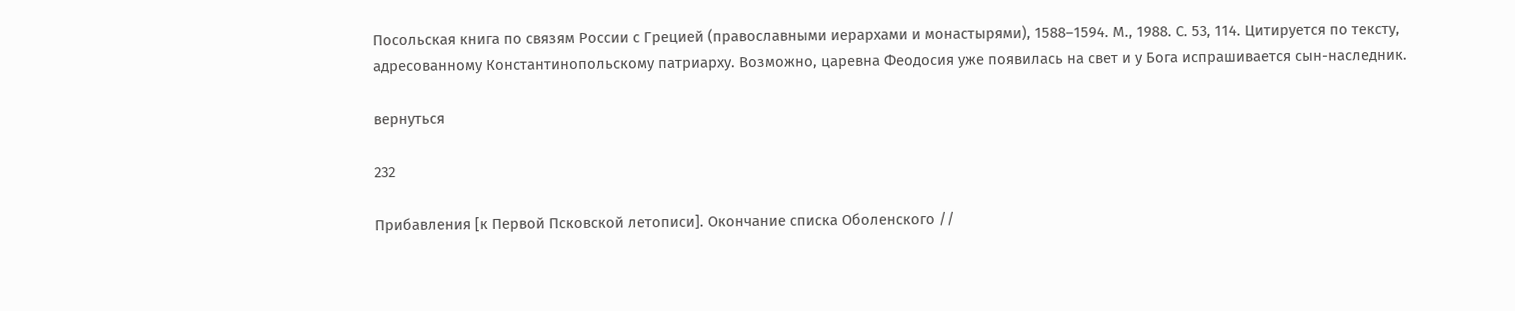Посольская книга по связям России с Грецией (православными иерархами и монастырями), 1588–1594. М., 1988. С. 53, 114. Цитируется по тексту, адресованному Константинопольскому патриарху. Возможно, царевна Феодосия уже появилась на свет и у Бога испрашивается сын-наследник.

вернуться

232

Прибавления [к Первой Псковской летописи]. Окончание списка Оболенского //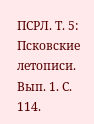ПСРЛ. Т. 5: Псковские летописи. Вып. 1. С. 114.